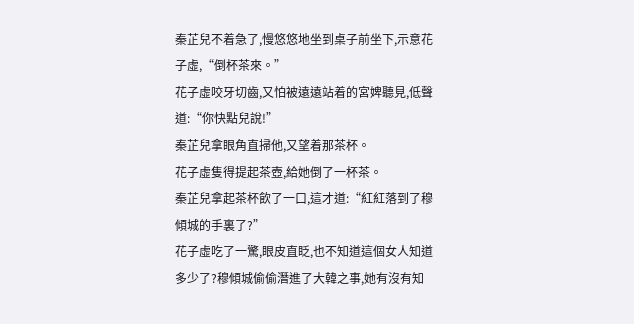秦芷兒不着急了,慢悠悠地坐到桌子前坐下,示意花子虛,“倒杯茶來。”
花子虛咬牙切齒,又怕被遠遠站着的宮婢聽見,低聲道:“你快點兒說!”
秦芷兒拿眼角直掃他,又望着那茶杯。
花子虛隻得提起茶壺,給她倒了一杯茶。
秦芷兒拿起茶杯飲了一口,這才道:“紅紅落到了穆傾城的手裏了?”
花子虛吃了一驚,眼皮直眨,也不知道這個女人知道多少了?穆傾城偷偷潛進了大韓之事,她有沒有知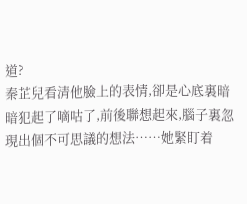道?
秦芷兒看清他臉上的表情,卻是心底裏暗暗犯起了嘀咕了,前後聯想起來,腦子裏忽現出個不可思議的想法……她緊盯着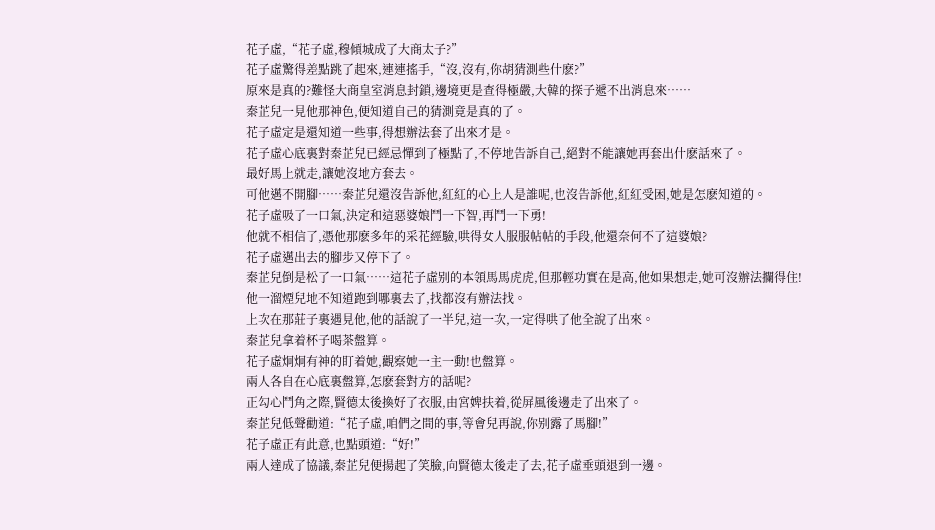花子虛,“花子虛,穆傾城成了大商太子?”
花子虛驚得差點跳了起來,連連搖手,“沒,沒有,你胡猜測些什麽?”
原來是真的?難怪大商皇室消息封鎖,邊境更是查得極嚴,大韓的探子遞不出消息來……
秦芷兒一見他那神色,便知道自己的猜測竟是真的了。
花子虛定是還知道一些事,得想辦法套了出來才是。
花子虛心底裏對秦芷兒已經忌憚到了極點了,不停地告訴自己,絕對不能讓她再套出什麽話來了。
最好馬上就走,讓她沒地方套去。
可他邁不開腳……秦芷兒還沒告訴他,紅紅的心上人是誰呢,也沒告訴他,紅紅受困,她是怎麽知道的。
花子虛吸了一口氣,決定和這惡婆娘鬥一下智,再鬥一下勇!
他就不相信了,憑他那麽多年的采花經驗,哄得女人服服帖帖的手段,他還奈何不了這婆娘?
花子虛邁出去的腳步又停下了。
秦芷兒倒是松了一口氣……這花子虛别的本領馬馬虎虎,但那輕功實在是高,他如果想走,她可沒辦法攔得住!
他一溜煙兒地不知道跑到哪裏去了,找都沒有辦法找。
上次在那莊子裏遇見他,他的話說了一半兒,這一次,一定得哄了他全說了出來。
秦芷兒拿着杯子喝茶盤算。
花子虛炯炯有神的盯着她,觀察她一主一動!也盤算。
兩人各自在心底裏盤算,怎麽套對方的話呢?
正勾心鬥角之際,賢德太後換好了衣服,由宮婢扶着,從屏風後邊走了出來了。
秦芷兒低聲勸道:“花子虛,咱們之間的事,等會兒再說,你别露了馬腳!”
花子虛正有此意,也點頭道:“好!”
兩人達成了協議,秦芷兒便揚起了笑臉,向賢德太後走了去,花子虛垂頭退到一邊。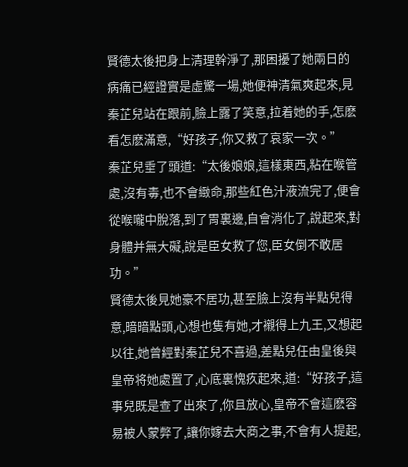賢德太後把身上清理幹淨了,那困擾了她兩日的病痛已經證實是虛驚一場,她便神清氣爽起來,見秦芷兒站在跟前,臉上露了笑意,拉着她的手,怎麽看怎麽滿意,“好孩子,你又救了哀家一次。”
秦芷兒垂了頭道:“太後娘娘,這樣東西,粘在喉管處,沒有毒,也不會緻命,那些紅色汁液流完了,便會從喉嚨中脫落,到了胃裏邊,自會消化了,說起來,對身體并無大礙,說是臣女救了您,臣女倒不敢居功。”
賢德太後見她豪不居功,甚至臉上沒有半點兒得意,暗暗點頭,心想也隻有她,才襯得上九王,又想起以往,她曾經對秦芷兒不喜過,差點兒任由皇後與皇帝将她處置了,心底裏愧疚起來,道:“好孩子,這事兒既是查了出來了,你且放心,皇帝不會這麽容易被人蒙弊了,讓你嫁去大商之事,不會有人提起,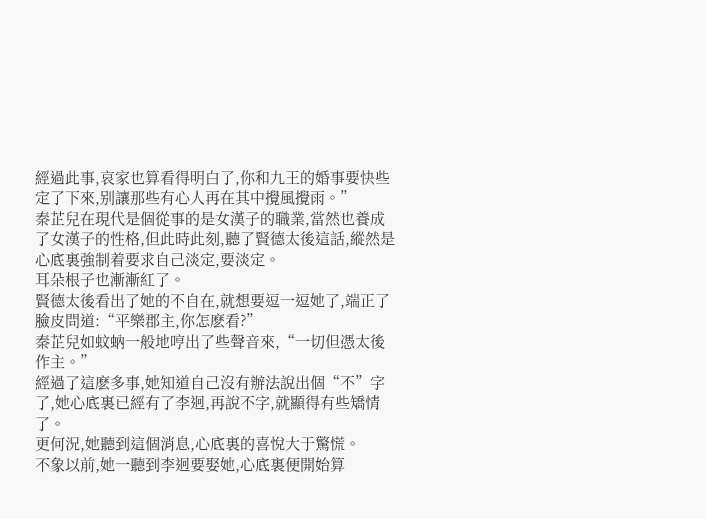經過此事,哀家也算看得明白了,你和九王的婚事要快些定了下來,别讓那些有心人再在其中攪風攪雨。”
秦芷兒在現代是個從事的是女漢子的職業,當然也養成了女漢子的性格,但此時此刻,聽了賢德太後這話,縱然是心底裏強制着要求自己淡定,要淡定。
耳朵根子也漸漸紅了。
賢德太後看出了她的不自在,就想要逗一逗她了,端正了臉皮問道:“平樂郡主,你怎麽看?”
秦芷兒如蚊蚋一般地哼出了些聲音來,“一切但憑太後作主。”
經過了這麽多事,她知道自己沒有辦法說出個“不”字了,她心底裏已經有了李迥,再說不字,就顯得有些矯情了。
更何況,她聽到這個消息,心底裏的喜悅大于驚慌。
不象以前,她一聽到李迥要娶她,心底裏便開始算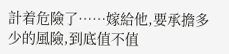計着危險了……嫁給他,要承擔多少的風險,到底值不值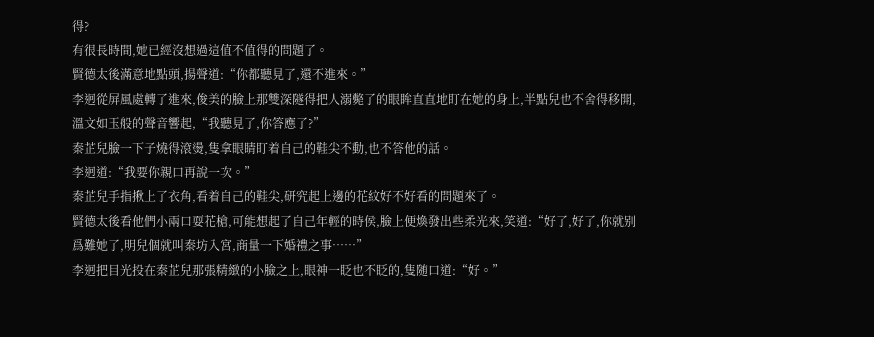得?
有很長時間,她已經沒想過這值不值得的問題了。
賢德太後滿意地點頭,揚聲道:“你都聽見了,還不進來。”
李迥從屏風處轉了進來,俊美的臉上那雙深隧得把人溺斃了的眼眸直直地盯在她的身上,半點兒也不舍得移開,溫文如玉般的聲音響起,“我聽見了,你答應了?”
秦芷兒臉一下子燒得滾燙,隻拿眼睛盯着自己的鞋尖不動,也不答他的話。
李迥道:“我要你親口再說一次。”
秦芷兒手指揪上了衣角,看着自己的鞋尖,研究起上邊的花紋好不好看的問題來了。
賢德太後看他們小兩口耍花槍,可能想起了自己年輕的時侯,臉上便煥發出些柔光來,笑道:“好了,好了,你就别爲難她了,明兒個就叫秦坊入宮,商量一下婚禮之事……”
李迥把目光投在秦芷兒那張精緻的小臉之上,眼神一眨也不眨的,隻随口道:“好。”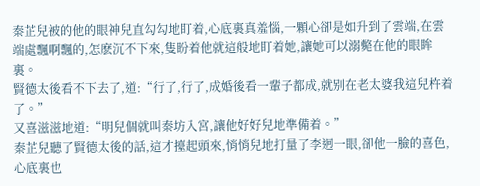秦芷兒被的他的眼神兒直勾勾地盯着,心底裏真羞惱,一顆心卻是如升到了雲端,在雲端處飄啊飄的,怎麽沉不下來,隻盼着他就這般地盯着她,讓她可以溺斃在他的眼眸裏。
賢德太後看不下去了,道:“行了,行了,成婚後看一輩子都成,就别在老太婆我這兒杵着了。”
又喜滋滋地道:“明兒個就叫秦坊入宮,讓他好好兒地準備着。”
秦芷兒聽了賢德太後的話,這才擡起頭來,悄悄兒地打量了李迥一眼,卻他一臉的喜色,心底裏也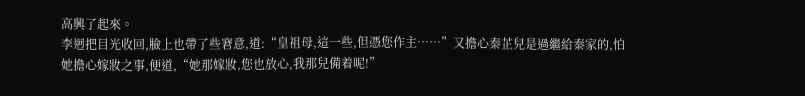高興了起來。
李迥把目光收回,臉上也帶了些窘意,道:“皇祖母,這一些,但憑您作主……”又擔心秦芷兒是過繼給秦家的,怕她擔心嫁妝之事,便道,“她那嫁妝,您也放心,我那兒備着呢!”